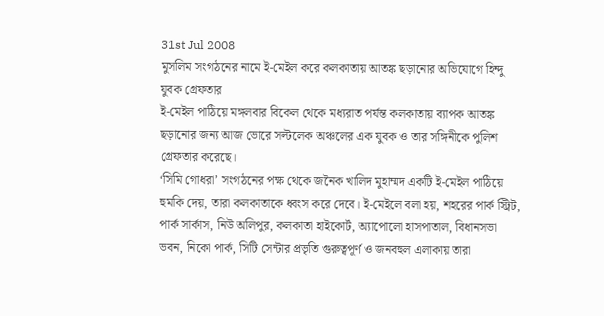31st Jul 2008
মুসলিম সংগঠনের নামে ই-মেইল করে কলকাতায় আতঙ্ক ছড়ানোর অভিযোগে হিন্দু যুবক গ্রেফতার
ই-মেইল পাঠিয়ে মঙ্গলবার বিকেল থেকে মধ্যরাত পর্যন্ত কলকাতায় ব্যাপক আতঙ্ক ছড়ানোর জন্য আজ ভোরে সল্টলেক অঞ্চলের এক যুবক ও তার সঙ্গিনীকে পুলিশ গ্রেফতার করেছে।
‘সিমি গোধরা’ সংগঠনের পক্ষ থেকে জনৈক খালিদ মুহাম্মদ একটি ই-মেইল পাঠিয়ে হুমকি দেয়, তারা কলকাতাকে ধ্বংস করে দেবে। ই-মেইলে বলা হয়, শহরের পার্ক স্ট্রিট, পার্ক সার্কাস, নিউ অলিপুর, কলকাতা হাইকোর্ট, অ্যাপোলো হাসপাতাল, বিধানসভা ভবন, নিকো পার্ক, সিটি সেন্টার প্রভৃতি গুরুত্বপূর্ণ ও জনবহুল এলাকায় তারা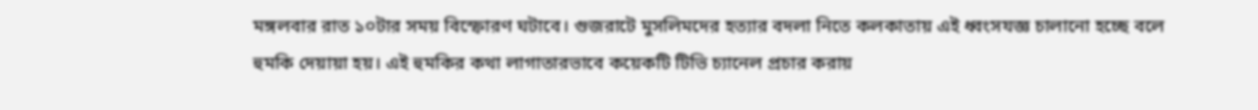মঙ্গলবার রাত ১০টার সময় বিস্ফোরণ ঘটাবে। গুজরাটে মুসলিমদের হত্যার বদলা নিতে কলকাতায় এই ধ্বংসযজ্ঞ চালানো হচ্ছে বলে হুমকি দেয়ায়া হয়। এই হুমকির কথা লাগাতারভাবে কয়েকটি টিভি চ্যানেল প্রচার করায়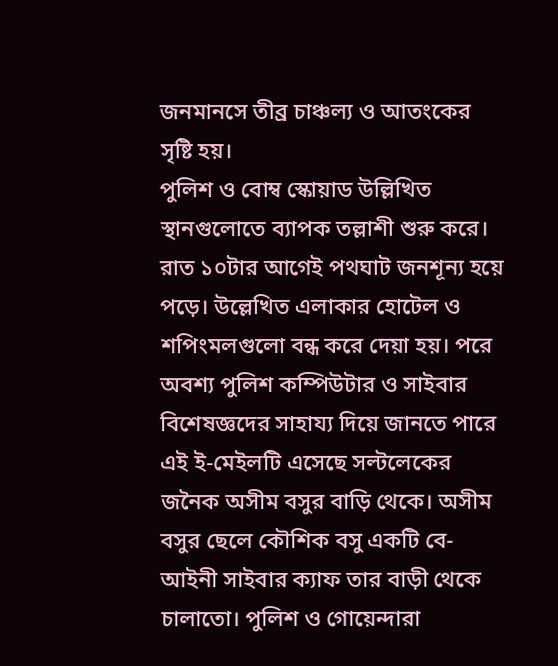জনমানসে তীব্র চাঞ্চল্য ও আতংকের সৃষ্টি হয়।
পুলিশ ও বোম্ব স্কোয়াড উল্লিখিত স্থানগুলোতে ব্যাপক তল্লাশী শুরু করে। রাত ১০টার আগেই পথঘাট জনশূন্য হয়ে পড়ে। উল্লেখিত এলাকার হোটেল ও শপিংমলগুলো বন্ধ করে দেয়া হয়। পরে অবশ্য পুলিশ কম্পিউটার ও সাইবার বিশেষজ্ঞদের সাহায্য দিয়ে জানতে পারে এই ই-মেইলটি এসেছে সল্টলেকের জনৈক অসীম বসুর বাড়ি থেকে। অসীম বসুর ছেলে কৌশিক বসু একটি বে-আইনী সাইবার ক্যাফ তার বাড়ী থেকে চালাতো। পুলিশ ও গোয়েন্দারা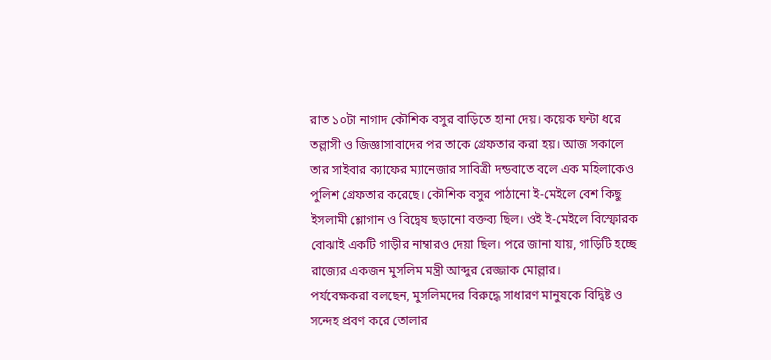রাত ১০টা নাগাদ কৌশিক বসুর বাড়িতে হানা দেয়। কয়েক ঘন্টা ধরে তল্লাসী ও জিজ্ঞাসাবাদের পর তাকে গ্রেফতার করা হয়। আজ সকালে তার সাইবার ক্যাফের ম্যানেজার সাবিত্রী দন্ডবাতে বলে এক মহিলাকেও পুলিশ গ্রেফতার করেছে। কৌশিক বসুর পাঠানো ই-মেইলে বেশ কিছু ইসলামী শ্লোগান ও বিদ্বেষ ছড়ানো বক্তব্য ছিল। ওই ই-মেইলে বিস্ফোরক বোঝাই একটি গাড়ীর নাম্বারও দেয়া ছিল। পরে জানা যায়, গাড়িটি হচ্ছে রাজ্যের একজন মুসলিম মন্ত্রী আব্দুর রেজ্জাক মোল্লার।
পর্যবেক্ষকরা বলছেন, মুসলিমদের বিরুদ্ধে সাধারণ মানুষকে বিদ্বিষ্ট ও সন্দেহ প্রবণ করে তোলার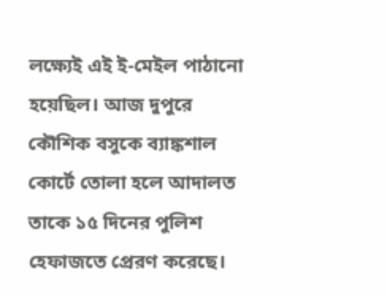লক্ষ্যেই এই ই-মেইল পাঠানো হয়েছিল। আজ দুপুরে কৌশিক বসুকে ব্যাঙ্কশাল কোর্টে তোলা হলে আদালত তাকে ১৫ দিনের পুলিশ হেফাজতে প্রেরণ করেছে।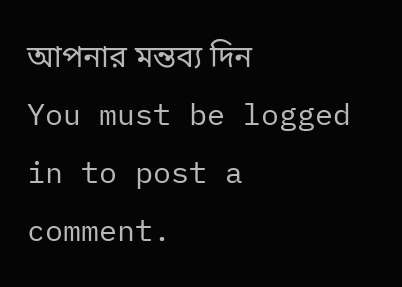আপনার মন্তব্য দিন
You must be logged in to post a comment.